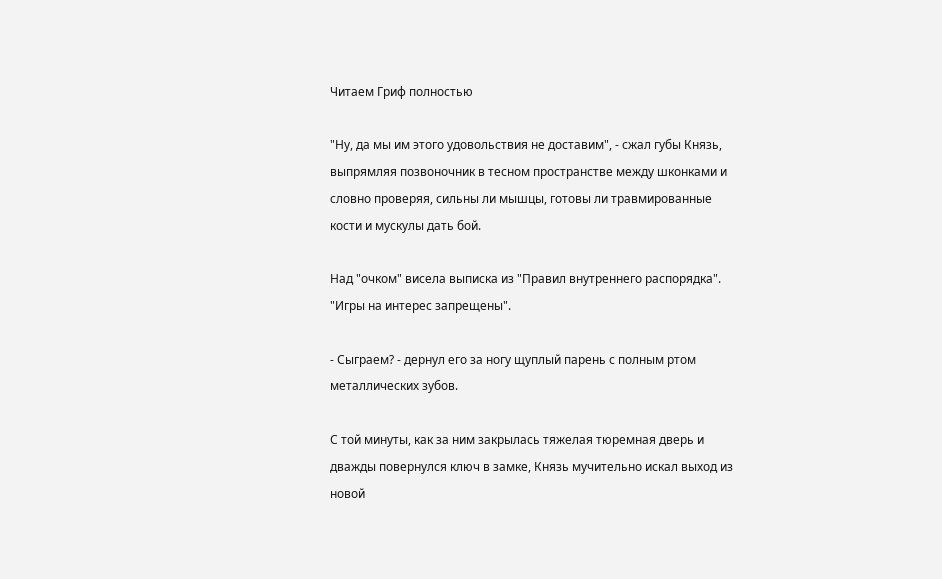Читаем Гриф полностью

"Ну, да мы им этого удовольствия не доставим", - сжал губы Князь, выпрямляя позвоночник в тесном пространстве между шконками и словно проверяя, сильны ли мышцы, готовы ли травмированные кости и мускулы дать бой.

Над "очком" висела выписка из "Правил внутреннего распорядка". "Игры на интерес запрещены".

- Сыграем? - дернул его за ногу щуплый парень с полным ртом металлических зубов.

С той минуты, как за ним закрылась тяжелая тюремная дверь и дважды повернулся ключ в замке, Князь мучительно искал выход из новой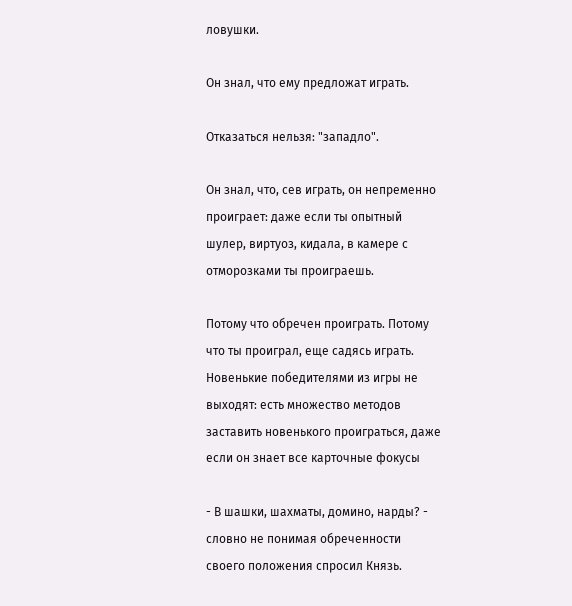ловушки.

Он знал, что ему предложат играть.

Отказаться нельзя: "западло".

Он знал, что, сев играть, он непременно проиграет: даже если ты опытный шулер, виртуоз, кидала, в камере с отморозками ты проиграешь.

Потому что обречен проиграть. Потому что ты проиграл, еще садясь играть. Новенькие победителями из игры не выходят: есть множество методов заставить новенького проиграться, даже если он знает все карточные фокусы

- В шашки, шахматы, домино, нарды? - словно не понимая обреченности своего положения спросил Князь.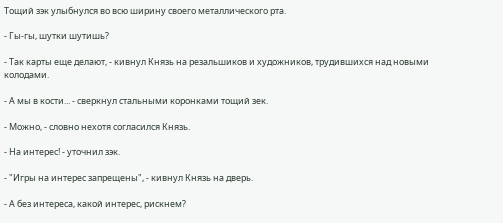Тощий зэк улыбнулся во всю ширину своего металлического рта.

- Гы-гы, шутки шутишь?

- Так карты еще делают, - кивнул Князь на резальшиков и художников, трудившихся над новыми колодами.

- А мы в кости... - сверкнул стальными коронками тощий зек.

- Можно, - словно нехотя согласился Князь.

- На интерес! - уточнил зэк.

- "Игры на интерес запрещены", - кивнул Князь на дверь.

- А без интереса, какой интерес, рискнем?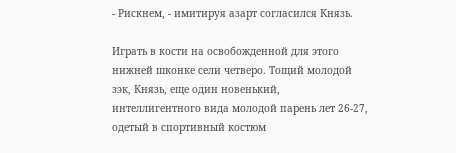- Рискнем, - имитируя азарт согласился Князь.

Играть в кости на освобожденной для этого нижней шконке сели четверо. Тощий молодой зэк, Князь, еще один новенький, интеллигентного вида молодой парень лет 26-27, одетый в спортивный костюм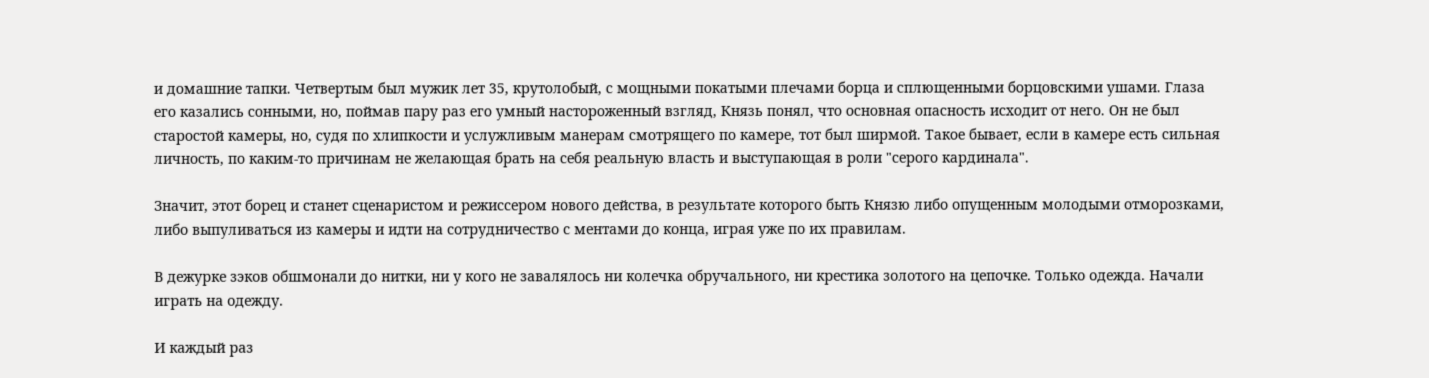и домашние тапки. Четвертым был мужик лет 35, крутолобый, с мощными покатыми плечами борца и сплющенными борцовскими ушами. Глаза его казались сонными, но, поймав пару раз его умный настороженный взгляд, Князь понял, что основная опасность исходит от него. Он не был старостой камеры, но, судя по хлипкости и услужливым манерам смотрящего по камере, тот был ширмой. Такое бывает, если в камере есть сильная личность, по каким-то причинам не желающая брать на себя реальную власть и выступающая в роли "серого кардинала".

Значит, этот борец и станет сценаристом и режиссером нового действа, в результате которого быть Князю либо опущенным молодыми отморозками, либо выпуливаться из камеры и идти на сотрудничество с ментами до конца, играя уже по их правилам.

В дежурке зэков обшмонали до нитки, ни у кого не завалялось ни колечка обручального, ни крестика золотого на цепочке. Только одежда. Начали играть на одежду.

И каждый раз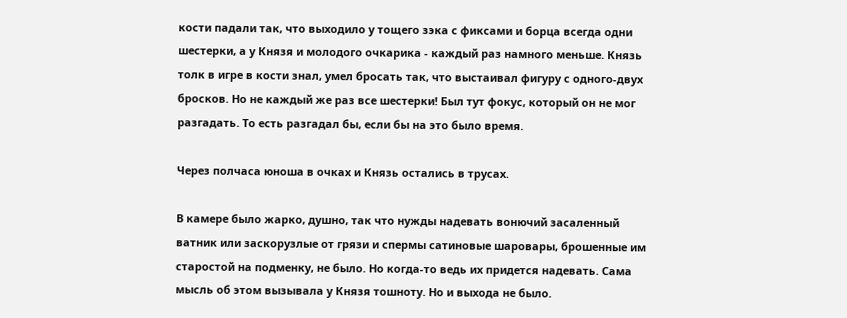кости падали так, что выходило у тощего зэка с фиксами и борца всегда одни шестерки, а у Князя и молодого очкарика - каждый раз намного меньше. Князь толк в игре в кости знал, умел бросать так, что выстаивал фигуру с одного-двух бросков. Но не каждый же раз все шестерки! Был тут фокус, который он не мог разгадать. То есть разгадал бы, если бы на это было время.

Через полчаса юноша в очках и Князь остались в трусах.

В камере было жарко, душно, так что нужды надевать вонючий засаленный ватник или заскорузлые от грязи и спермы сатиновые шаровары, брошенные им старостой на подменку, не было. Но когда-то ведь их придется надевать. Сама мысль об этом вызывала у Князя тошноту. Но и выхода не было.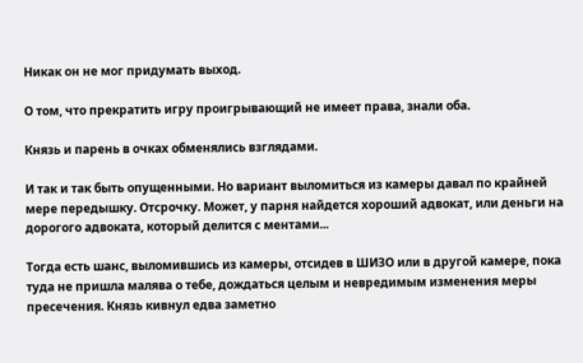Никак он не мог придумать выход.

О том, что прекратить игру проигрывающий не имеет права, знали оба.

Князь и парень в очках обменялись взглядами.

И так и так быть опущенными. Но вариант выломиться из камеры давал по крайней мере передышку. Отсрочку. Может, у парня найдется хороший адвокат, или деньги на дорогого адвоката, который делится с ментами...

Тогда есть шанс, выломившись из камеры, отсидев в ШИЗО или в другой камере, пока туда не пришла малява о тебе, дождаться целым и невредимым изменения меры пресечения. Князь кивнул едва заметно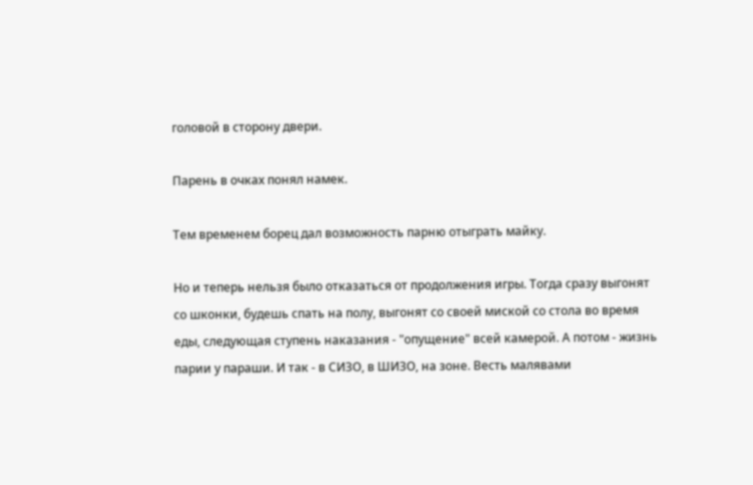головой в сторону двери.

Парень в очках понял намек.

Тем временем борец дал возможность парню отыграть майку.

Но и теперь нельзя было отказаться от продолжения игры. Тогда сразу выгонят со шконки, будешь спать на полу, выгонят со своей миской со стола во время еды, следующая ступень наказания - "опущение" всей камерой. А потом - жизнь парии у параши. И так - в СИЗО, в ШИЗО, на зоне. Весть малявами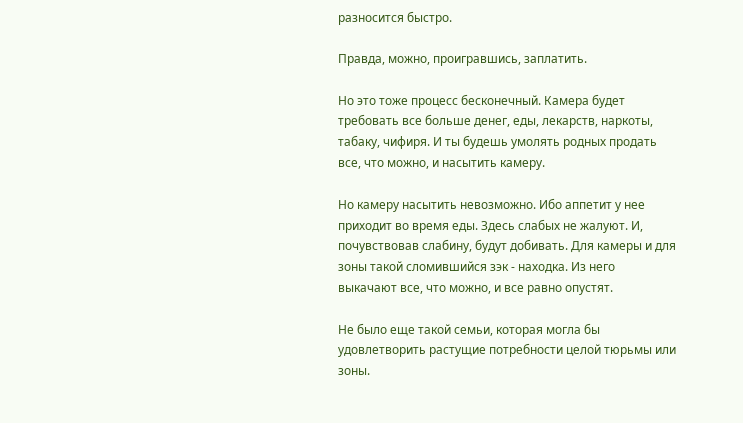разносится быстро.

Правда, можно, проигравшись, заплатить.

Но это тоже процесс бесконечный. Камера будет требовать все больше денег, еды, лекарств, наркоты, табаку, чифиря. И ты будешь умолять родных продать все, что можно, и насытить камеру.

Но камеру насытить невозможно. Ибо аппетит у нее приходит во время еды. Здесь слабых не жалуют. И, почувствовав слабину, будут добивать. Для камеры и для зоны такой сломившийся зэк - находка. Из него выкачают все, что можно, и все равно опустят.

Не было еще такой семьи, которая могла бы удовлетворить растущие потребности целой тюрьмы или зоны.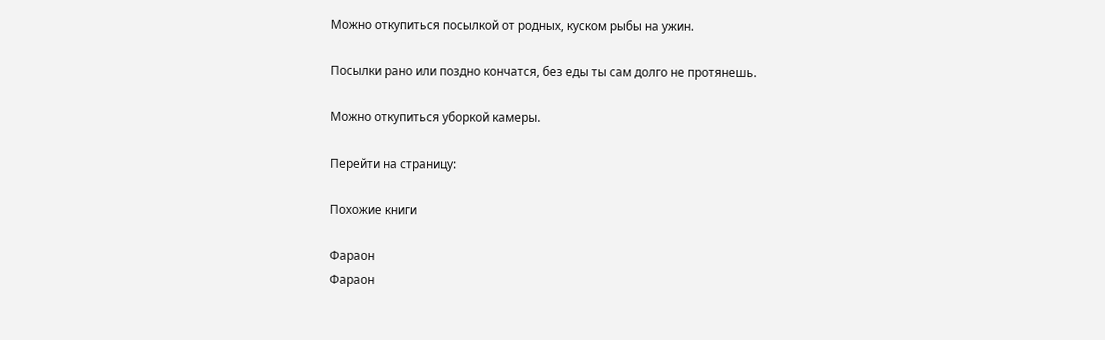Можно откупиться посылкой от родных, куском рыбы на ужин.

Посылки рано или поздно кончатся, без еды ты сам долго не протянешь.

Можно откупиться уборкой камеры.

Перейти на страницу:

Похожие книги

Фараон
Фараон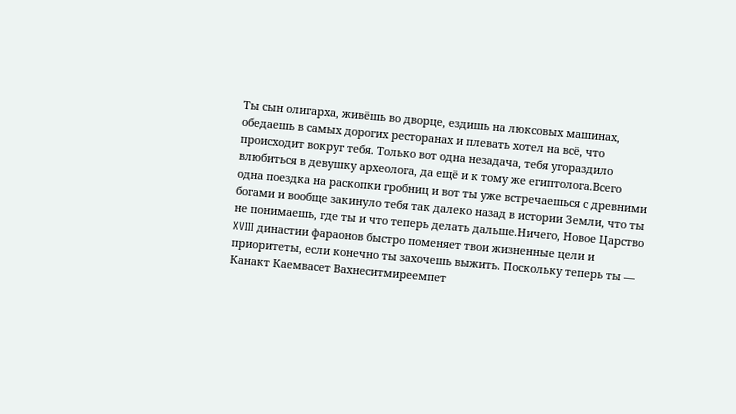Ты сын олигарха, живёшь во дворце, ездишь на люксовых машинах, обедаешь в самых дорогих ресторанах и плевать хотел на всё, что происходит вокруг тебя. Только вот одна незадача, тебя угораздило влюбиться в девушку археолога, да ещё и к тому же египтолога.Всего одна поездка на раскопки гробниц и вот ты уже встречаешься с древними богами и вообще закинуло тебя так далеко назад в истории Земли, что ты не понимаешь, где ты и что теперь делать дальше.Ничего, Новое Царство XVIII династии фараонов быстро поменяет твои жизненные цели и приоритеты, если конечно ты захочешь выжить. Поскольку теперь ты — Канакт Каемвасет Вахнеситмиреемпет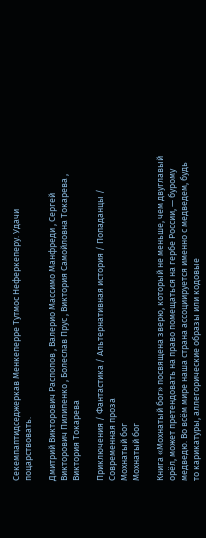Секемпаптидседжеркав Менкеперре Тутмос Неферкеперу. Удачи поцарствовать.

Дмитрий Викторович Распопов , Валерио Массимо Манфреди , Сергей Викторович Пилипенко , Болеслав Прус , Виктория Самойловна Токарева , Виктория Токарева

Приключения / Фантастика / Альтернативная история / Попаданцы / Современная проза
Мохнатый бог
Мохнатый бог

Книга «Мохнатый бог» посвящена зверю, который не меньше, чем двуглавый орёл, может претендовать на право помещаться на гербе России, — бурому медведю. Во всём мире наша страна ассоциируется именно с медведем, будь то карикатуры, аллегорические образы или кодовые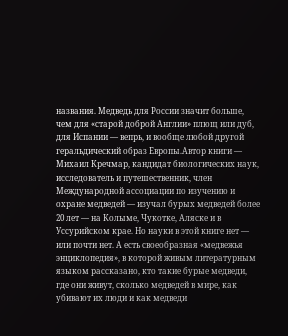названия. Медведь для России значит больше, чем для «старой доброй Англии» плющ или дуб, для Испании — вепрь, и вообще любой другой геральдический образ Европы.Автор книги — Михаил Кречмар, кандидат биологических наук, исследователь и путешественник, член Международной ассоциации по изучению и охране медведей — изучал бурых медведей более 20 лет — на Колыме, Чукотке, Аляске и в Уссурийском крае. Но науки в этой книге нет — или почти нет. А есть своеобразная «медвежья энциклопедия», в которой живым литературным языком рассказано, кто такие бурые медведи, где они живут, сколько медведей в мире, как убивают их люди и как медведи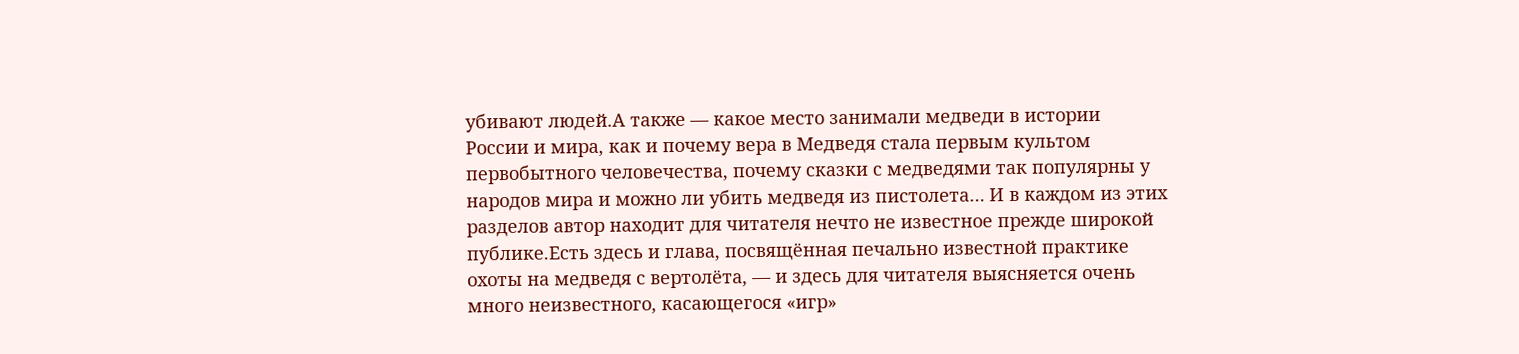убивают людей.А также — какое место занимали медведи в истории России и мира, как и почему вера в Медведя стала первым культом первобытного человечества, почему сказки с медведями так популярны у народов мира и можно ли убить медведя из пистолета… И в каждом из этих разделов автор находит для читателя нечто не известное прежде широкой публике.Есть здесь и глава, посвящённая печально известной практике охоты на медведя с вертолёта, — и здесь для читателя выясняется очень много неизвестного, касающегося «игр»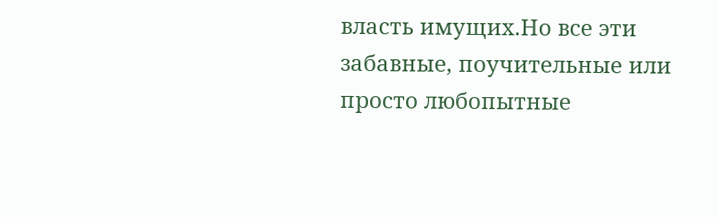власть имущих.Но все эти забавные, поучительные или просто любопытные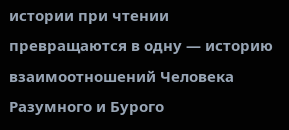истории при чтении превращаются в одну — историю взаимоотношений Человека Разумного и Бурого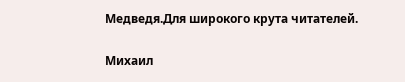Медведя.Для широкого крута читателей.

Михаил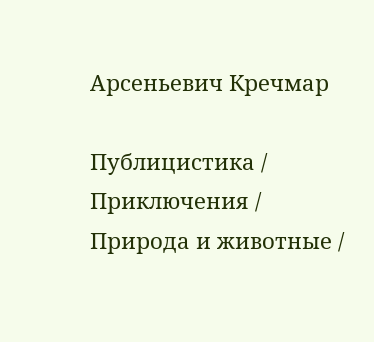Арсеньевич Кречмар

Публицистика / Приключения / Природа и животные /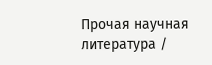Прочая научная литература /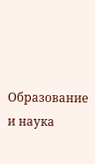Образование и наука